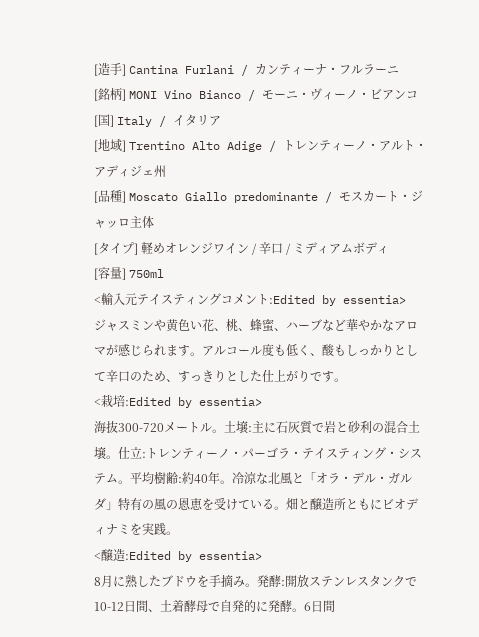[造手] Cantina Furlani / カンティーナ・フルラーニ
[銘柄] MONI Vino Bianco / モーニ・ヴィーノ・ビアンコ
[国] Italy / イタリア
[地域] Trentino Alto Adige / トレンティーノ・アルト・アディジェ州
[品種] Moscato Giallo predominante / モスカート・ジャッロ主体
[タイプ] 軽めオレンジワイン / 辛口 / ミディアムボディ
[容量] 750ml
<輸入元テイスティングコメント:Edited by essentia>
ジャスミンや黄色い花、桃、蜂蜜、ハーブなど華やかなアロマが感じられます。アルコール度も低く、酸もしっかりとして辛口のため、すっきりとした仕上がりです。
<栽培:Edited by essentia>
海抜300-720メートル。土壌:主に石灰質で岩と砂利の混合土壌。仕立:トレンティーノ・パーゴラ・テイスティング・システム。平均樹齢:約40年。冷涼な北風と「オラ・デル・ガルダ」特有の風の恩恵を受けている。畑と醸造所ともにビオディナミを実践。
<醸造:Edited by essentia>
8月に熟したブドウを手摘み。発酵:開放ステンレスタンクで10-12日間、土着酵母で自発的に発酵。6日間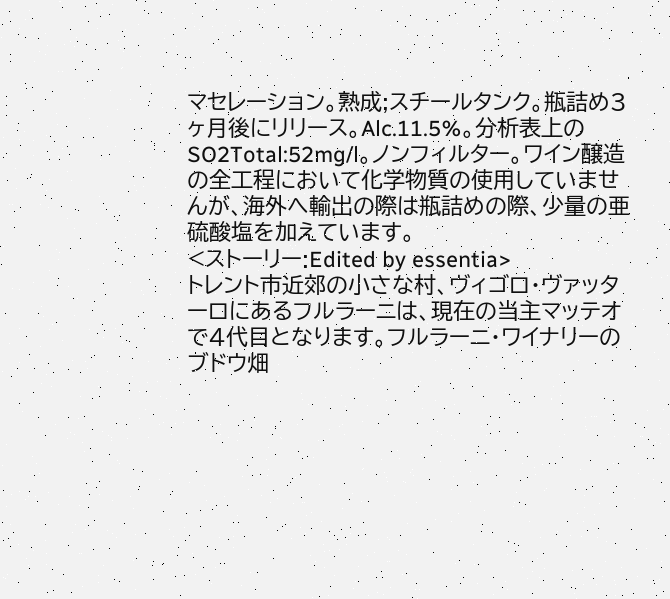マセレーション。熟成;スチールタンク。瓶詰め3ヶ月後にリリース。Alc.11.5%。分析表上のSO2Total:52mg/l。ノンフィルター。ワイン醸造の全工程において化学物質の使用していませんが、海外へ輸出の際は瓶詰めの際、少量の亜硫酸塩を加えています。
<ストーリー:Edited by essentia>
トレント市近郊の小さな村、ヴィゴロ・ヴァッターロにあるフルラーニは、現在の当主マッテオで4代目となります。フルラーニ・ワイナリーのブドウ畑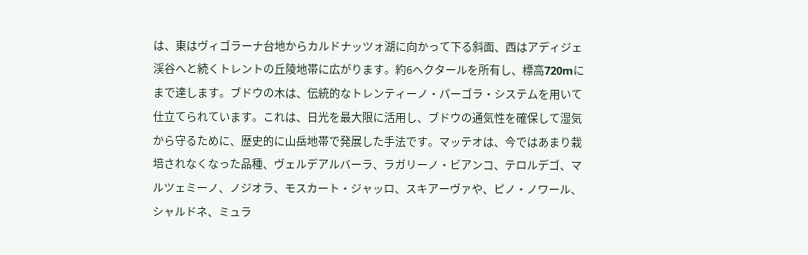は、東はヴィゴラーナ台地からカルドナッツォ湖に向かって下る斜面、西はアディジェ渓谷へと続くトレントの丘陵地帯に広がります。約6ヘクタールを所有し、標高720mにまで達します。ブドウの木は、伝統的なトレンティーノ・パーゴラ・システムを用いて仕立てられています。これは、日光を最大限に活用し、ブドウの通気性を確保して湿気から守るために、歴史的に山岳地帯で発展した手法です。マッテオは、今ではあまり栽培されなくなった品種、ヴェルデアルバーラ、ラガリーノ・ビアンコ、テロルデゴ、マルツェミーノ、ノジオラ、モスカート・ジャッロ、スキアーヴァや、ピノ・ノワール、シャルドネ、ミュラ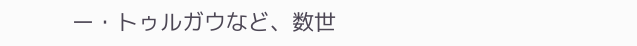ー・トゥルガウなど、数世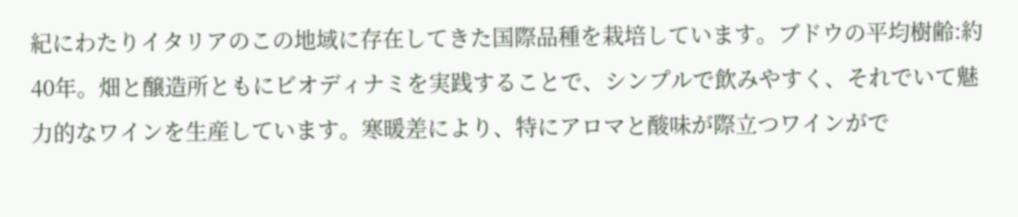紀にわたりイタリアのこの地域に存在してきた国際品種を栽培しています。ブドウの平均樹齢:約40年。畑と醸造所ともにビオディナミを実践することで、シンプルで飲みやすく、それでいて魅力的なワインを生産しています。寒暖差により、特にアロマと酸味が際立つワインがで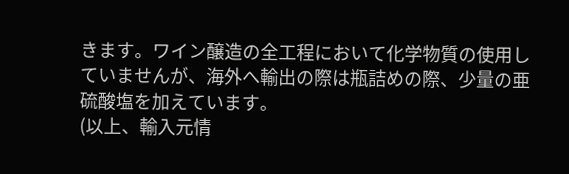きます。ワイン醸造の全工程において化学物質の使用していませんが、海外へ輸出の際は瓶詰めの際、少量の亜硫酸塩を加えています。
(以上、輸入元情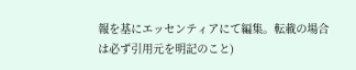報を基にエッセンティアにて編集。転載の場合は必ず引用元を明記のこと)